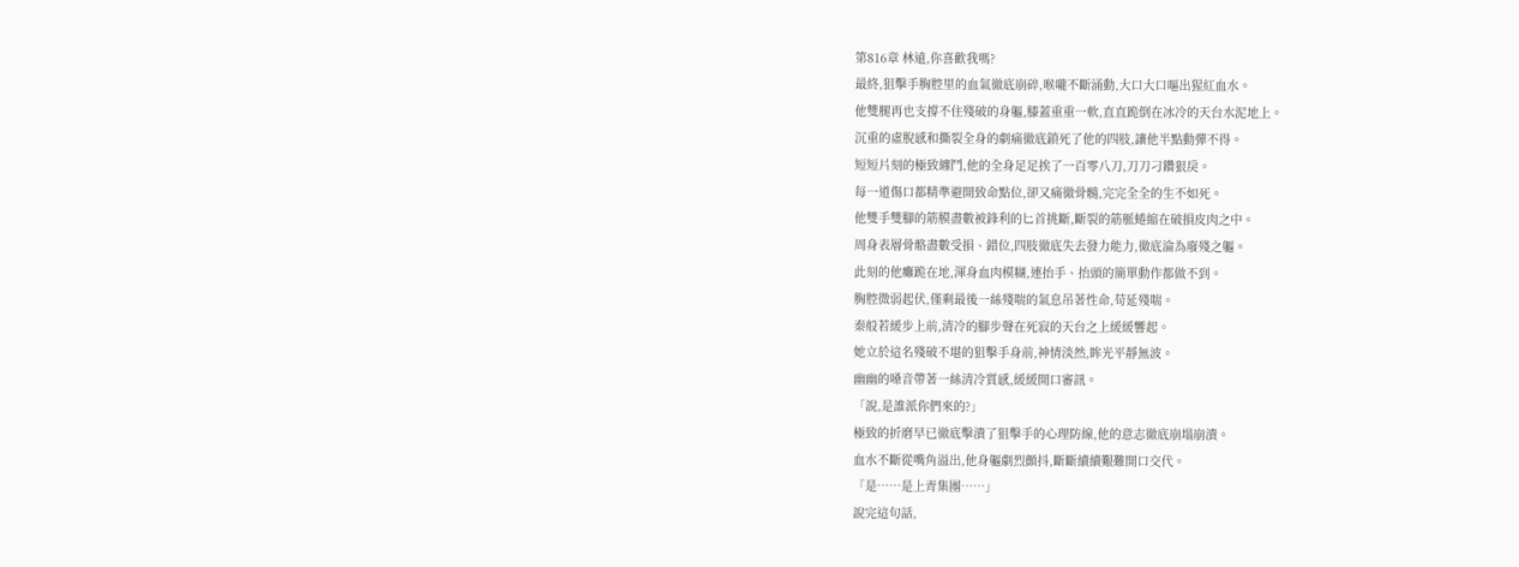第816章 林遠,你喜歡我嗎?
最終,狙擊手胸腔里的血氣徹底崩碎,喉嚨不斷涌動,大口大口嘔出猩紅血水。
他雙腿再也支撐不住殘破的身軀,膝蓋重重一軟,直直跪倒在冰冷的天台水泥地上。
沉重的虛脫感和撕裂全身的劇痛徹底鎖死了他的四肢,讓他半點動彈不得。
短短片刻的極致纏鬥,他的全身足足挨了一百零八刀,刀刀刁鑽狠戾。
每一道傷口都精準避開致命點位,卻又痛徹骨髓,完完全全的生不如死。
他雙手雙腳的筋膜盡數被鋒利的匕首挑斷,斷裂的筋脈蜷縮在破損皮肉之中。
周身表層骨骼盡數受損、錯位,四肢徹底失去發力能力,徹底淪為廢殘之軀。
此刻的他癱跪在地,渾身血肉模糊,連抬手、抬頭的簡單動作都做不到。
胸腔微弱起伏,僅剩最後一絲殘喘的氣息吊著性命,苟延殘喘。
秦般若緩步上前,清冷的腳步聲在死寂的天台之上緩緩響起。
她立於這名殘破不堪的狙擊手身前,神情淡然,眸光平靜無波。
幽幽的嗓音帶著一絲清冷質感,緩緩開口審訊。
「說,是誰派你們來的?」
極致的折磨早已徹底擊潰了狙擊手的心理防線,他的意志徹底崩塌崩潰。
血水不斷從嘴角溢出,他身軀劇烈顫抖,斷斷續續艱難開口交代。
「是……是上青集團……」
說完這句話,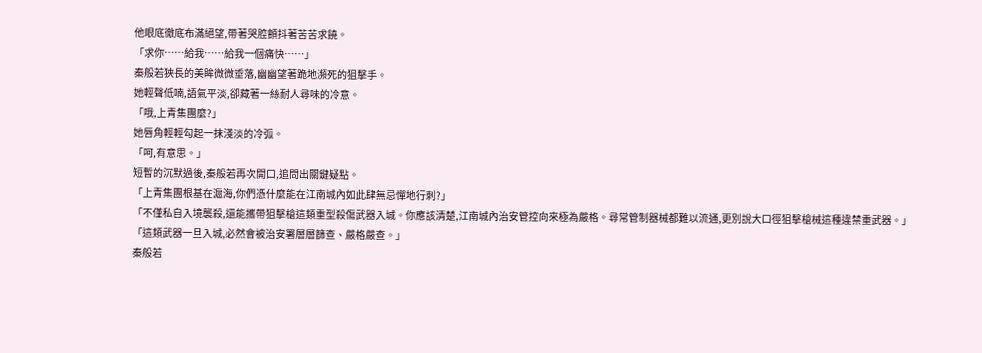他眼底徹底布滿絕望,帶著哭腔顫抖著苦苦求饒。
「求你……給我……給我一個痛快……」
秦般若狹長的美眸微微垂落,幽幽望著跪地瀕死的狙擊手。
她輕聲低喃,語氣平淡,卻藏著一絲耐人尋味的冷意。
「哦,上青集團麼?」
她唇角輕輕勾起一抹淺淡的冷弧。
「呵,有意思。」
短暫的沉默過後,秦般若再次開口,追問出關鍵疑點。
「上青集團根基在滬海,你們憑什麼能在江南城內如此肆無忌憚地行刺?」
「不僅私自入境襲殺,還能攜帶狙擊槍這類重型殺傷武器入城。你應該清楚,江南城內治安管控向來極為嚴格。尋常管制器械都難以流通,更別說大口徑狙擊槍械這種違禁重武器。」
「這類武器一旦入城,必然會被治安署層層篩查、嚴格嚴查。」
秦般若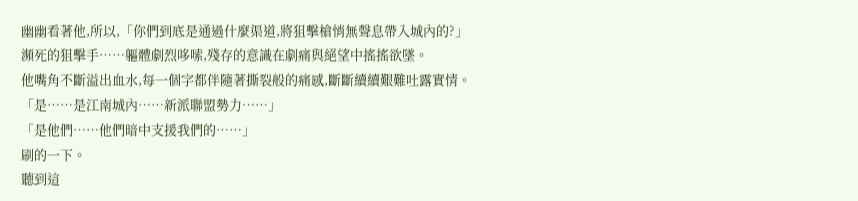幽幽看著他,所以,「你們到底是通過什麼渠道,將狙擊槍悄無聲息帶入城內的?」
瀕死的狙擊手……軀體劇烈哆嗦,殘存的意識在劇痛與絕望中搖搖欲墜。
他嘴角不斷溢出血水,每一個字都伴隨著撕裂般的痛感,斷斷續續艱難吐露實情。
「是……是江南城內……新派聯盟勢力……」
「是他們……他們暗中支援我們的……」
刷的一下。
聽到這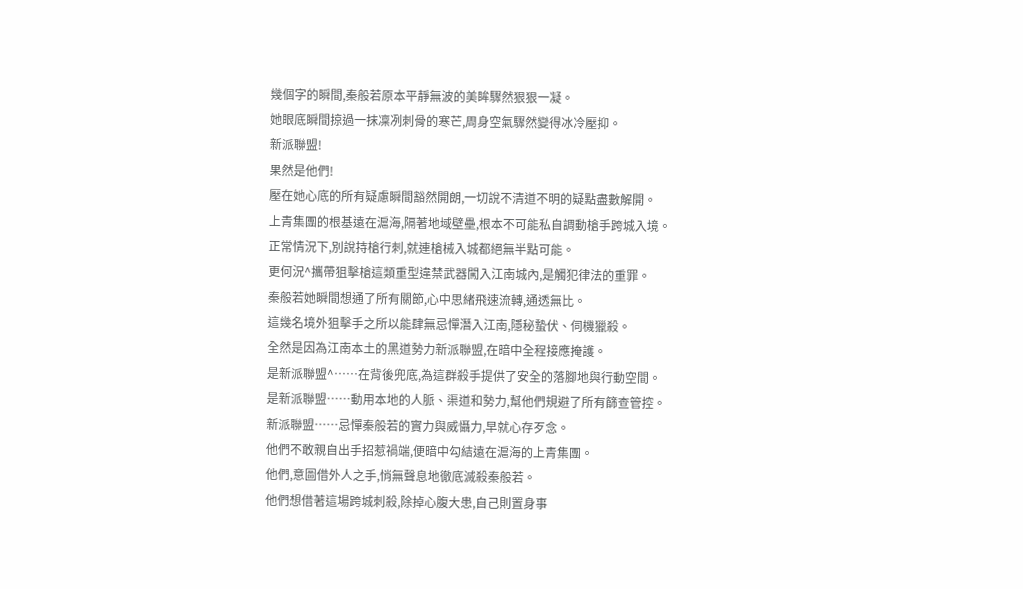幾個字的瞬間,秦般若原本平靜無波的美眸驟然狠狠一凝。
她眼底瞬間掠過一抹凜冽刺骨的寒芒,周身空氣驟然變得冰冷壓抑。
新派聯盟!
果然是他們!
壓在她心底的所有疑慮瞬間豁然開朗,一切說不清道不明的疑點盡數解開。
上青集團的根基遠在滬海,隔著地域壁壘,根本不可能私自調動槍手跨城入境。
正常情況下,別說持槍行刺,就連槍械入城都絕無半點可能。
更何況^攜帶狙擊槍這類重型違禁武器闖入江南城內,是觸犯律法的重罪。
秦般若她瞬間想通了所有關節,心中思緒飛速流轉,通透無比。
這幾名境外狙擊手之所以能肆無忌憚潛入江南,隱秘蟄伏、伺機獵殺。
全然是因為江南本土的黑道勢力新派聯盟,在暗中全程接應掩護。
是新派聯盟^……在背後兜底,為這群殺手提供了安全的落腳地與行動空間。
是新派聯盟……動用本地的人脈、渠道和勢力,幫他們規避了所有篩查管控。
新派聯盟……忌憚秦般若的實力與威懾力,早就心存歹念。
他們不敢親自出手招惹禍端,便暗中勾結遠在滬海的上青集團。
他們,意圖借外人之手,悄無聲息地徹底滅殺秦般若。
他們想借著這場跨城刺殺,除掉心腹大患,自己則置身事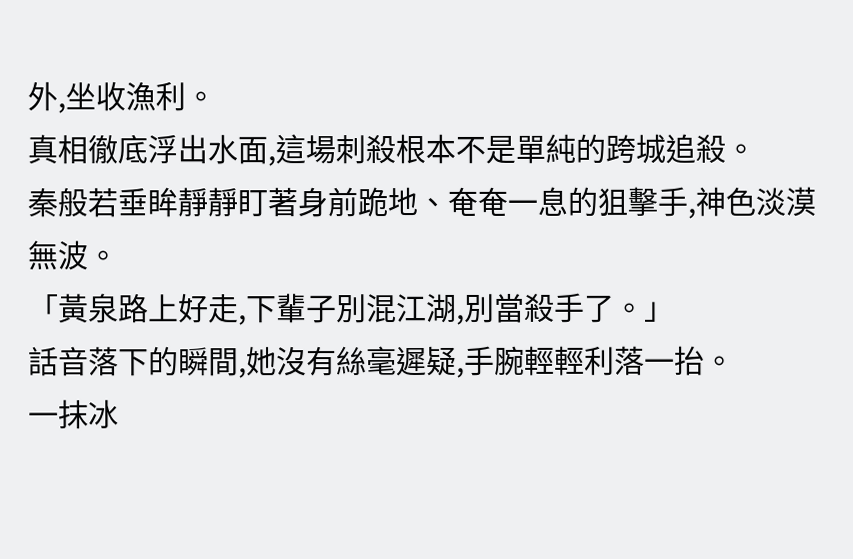外,坐收漁利。
真相徹底浮出水面,這場刺殺根本不是單純的跨城追殺。
秦般若垂眸靜靜盯著身前跪地、奄奄一息的狙擊手,神色淡漠無波。
「黃泉路上好走,下輩子別混江湖,別當殺手了。」
話音落下的瞬間,她沒有絲毫遲疑,手腕輕輕利落一抬。
一抹冰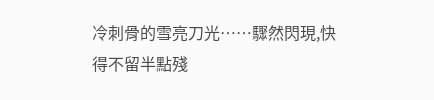冷刺骨的雪亮刀光……驟然閃現,快得不留半點殘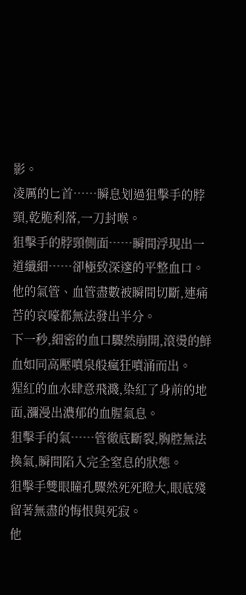影。
凌厲的匕首……瞬息划過狙擊手的脖頸,乾脆利落,一刀封喉。
狙擊手的脖頸側面……瞬間浮現出一道纖細……卻極致深邃的平整血口。
他的氣管、血管盡數被瞬間切斷,連痛苦的哀嚎都無法發出半分。
下一秒,細密的血口驟然崩開,滾燙的鮮血如同高壓噴泉般瘋狂噴涌而出。
猩紅的血水肆意飛濺,染紅了身前的地面,瀰漫出濃郁的血腥氣息。
狙擊手的氣……管徹底斷裂,胸腔無法換氣,瞬間陷入完全窒息的狀態。
狙擊手雙眼瞳孔驟然死死瞪大,眼底殘留著無盡的悔恨與死寂。
他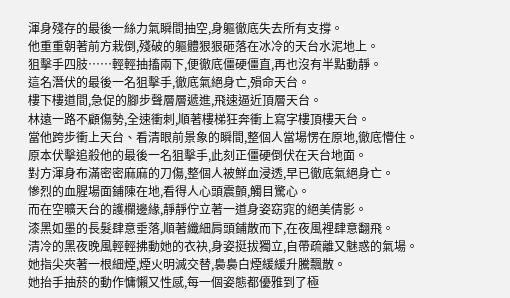渾身殘存的最後一絲力氣瞬間抽空,身軀徹底失去所有支撐。
他重重朝著前方栽倒,殘破的軀體狠狠砸落在冰冷的天台水泥地上。
狙擊手四肢……輕輕抽搐兩下,便徹底僵硬僵直,再也沒有半點動靜。
這名潛伏的最後一名狙擊手,徹底氣絕身亡,殞命天台。
樓下樓道間,急促的腳步聲層層遞進,飛速逼近頂層天台。
林遠一路不顧傷勢,全速衝刺,順著樓梯狂奔衝上寫字樓頂樓天台。
當他跨步衝上天台、看清眼前景象的瞬間,整個人當場愣在原地,徹底懵住。
原本伏擊追殺他的最後一名狙擊手,此刻正僵硬倒伏在天台地面。
對方渾身布滿密密麻麻的刀傷,整個人被鮮血浸透,早已徹底氣絕身亡。
慘烈的血腥場面鋪陳在地,看得人心頭震顫,觸目驚心。
而在空曠天台的護欄邊緣,靜靜佇立著一道身姿窈窕的絕美倩影。
漆黑如墨的長髮肆意垂落,順著纖細肩頭鋪散而下,在夜風裡肆意翻飛。
清冷的黑夜晚風輕輕拂動她的衣袂,身姿挺拔獨立,自帶疏離又魅惑的氣場。
她指尖夾著一根細煙,煙火明滅交替,裊裊白煙緩緩升騰飄散。
她抬手抽菸的動作慵懶又性感,每一個姿態都優雅到了極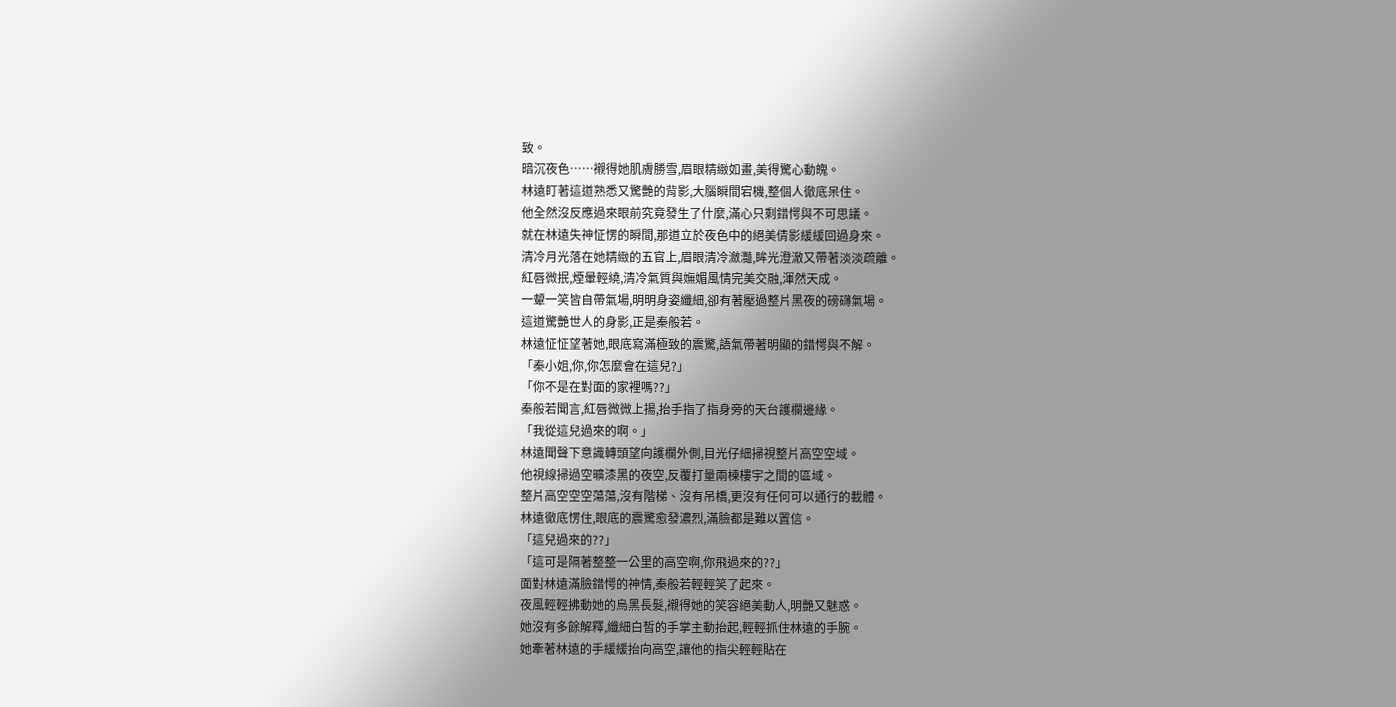致。
暗沉夜色……襯得她肌膚勝雪,眉眼精緻如畫,美得驚心動魄。
林遠盯著這道熟悉又驚艷的背影,大腦瞬間宕機,整個人徹底呆住。
他全然沒反應過來眼前究竟發生了什麼,滿心只剩錯愕與不可思議。
就在林遠失神怔愣的瞬間,那道立於夜色中的絕美倩影緩緩回過身來。
清冷月光落在她精緻的五官上,眉眼清冷瀲灩,眸光澄澈又帶著淡淡疏離。
紅唇微抿,煙暈輕繞,清冷氣質與嫵媚風情完美交融,渾然天成。
一顰一笑皆自帶氣場,明明身姿纖細,卻有著壓過整片黑夜的磅礴氣場。
這道驚艷世人的身影,正是秦般若。
林遠怔怔望著她,眼底寫滿極致的震驚,語氣帶著明顯的錯愕與不解。
「秦小姐,你,你怎麼會在這兒?」
「你不是在對面的家裡嗎??」
秦般若聞言,紅唇微微上揚,抬手指了指身旁的天台護欄邊緣。
「我從這兒過來的啊。」
林遠聞聲下意識轉頭望向護欄外側,目光仔細掃視整片高空空域。
他視線掃過空曠漆黑的夜空,反覆打量兩棟樓宇之間的區域。
整片高空空空蕩蕩,沒有階梯、沒有吊橋,更沒有任何可以通行的載體。
林遠徹底愣住,眼底的震驚愈發濃烈,滿臉都是難以置信。
「這兒過來的??」
「這可是隔著整整一公里的高空啊,你飛過來的??」
面對林遠滿臉錯愕的神情,秦般若輕輕笑了起來。
夜風輕輕拂動她的烏黑長髮,襯得她的笑容絕美動人,明艷又魅惑。
她沒有多餘解釋,纖細白皙的手掌主動抬起,輕輕抓住林遠的手腕。
她牽著林遠的手緩緩抬向高空,讓他的指尖輕輕貼在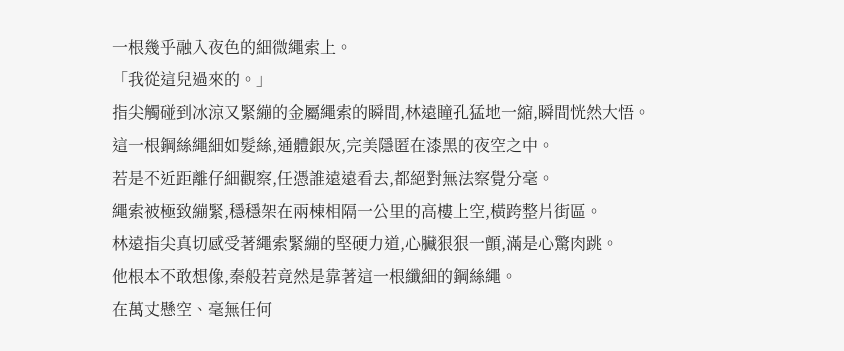一根幾乎融入夜色的細微繩索上。
「我從這兒過來的。」
指尖觸碰到冰涼又緊繃的金屬繩索的瞬間,林遠瞳孔猛地一縮,瞬間恍然大悟。
這一根鋼絲繩細如髮絲,通體銀灰,完美隱匿在漆黑的夜空之中。
若是不近距離仔細觀察,任憑誰遠遠看去,都絕對無法察覺分毫。
繩索被極致繃緊,穩穩架在兩棟相隔一公里的高樓上空,橫跨整片街區。
林遠指尖真切感受著繩索緊繃的堅硬力道,心臟狠狠一顫,滿是心驚肉跳。
他根本不敢想像,秦般若竟然是靠著這一根纖細的鋼絲繩。
在萬丈懸空、毫無任何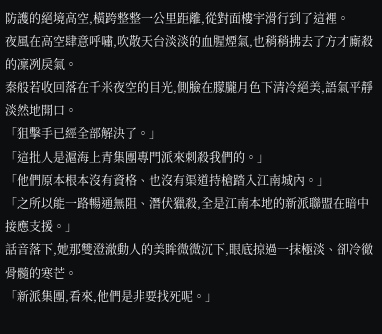防護的絕境高空,橫跨整整一公里距離,從對面樓宇滑行到了這裡。
夜風在高空肆意呼嘯,吹散天台淡淡的血腥煙氣,也稍稍拂去了方才廝殺的凜冽戾氣。
秦般若收回落在千米夜空的目光,側臉在朦朧月色下清冷絕美,語氣平靜淡然地開口。
「狙擊手已經全部解決了。」
「這批人是滬海上青集團專門派來刺殺我們的。」
「他們原本根本沒有資格、也沒有渠道持槍踏入江南城內。」
「之所以能一路暢通無阻、潛伏獵殺,全是江南本地的新派聯盟在暗中接應支援。」
話音落下,她那雙澄澈動人的美眸微微沉下,眼底掠過一抹極淡、卻冷徹骨髓的寒芒。
「新派集團,看來,他們是非要找死呢。」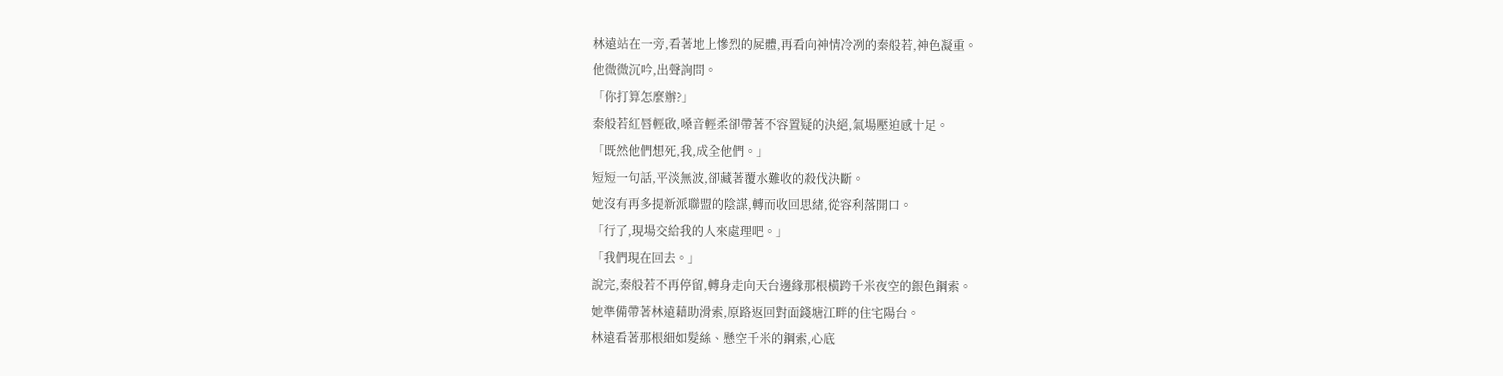林遠站在一旁,看著地上慘烈的屍體,再看向神情冷冽的秦般若,神色凝重。
他微微沉吟,出聲詢問。
「你打算怎麼辦?」
秦般若紅唇輕啟,嗓音輕柔卻帶著不容置疑的決絕,氣場壓迫感十足。
「既然他們想死,我,成全他們。」
短短一句話,平淡無波,卻藏著覆水難收的殺伐決斷。
她沒有再多提新派聯盟的陰謀,轉而收回思緒,從容利落開口。
「行了,現場交給我的人來處理吧。」
「我們現在回去。」
說完,秦般若不再停留,轉身走向天台邊緣那根橫跨千米夜空的銀色鋼索。
她準備帶著林遠藉助滑索,原路返回對面錢塘江畔的住宅陽台。
林遠看著那根細如髮絲、懸空千米的鋼索,心底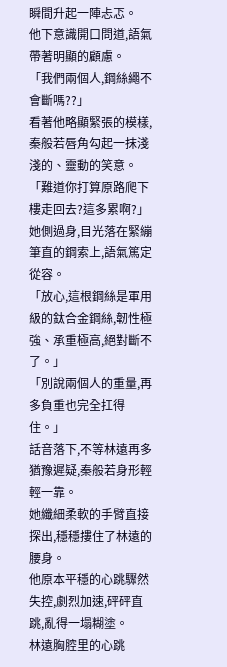瞬間升起一陣忐忑。
他下意識開口問道,語氣帶著明顯的顧慮。
「我們兩個人,鋼絲繩不會斷嗎??」
看著他略顯緊張的模樣,秦般若唇角勾起一抹淺淺的、靈動的笑意。
「難道你打算原路爬下樓走回去?這多累啊?」
她側過身,目光落在緊繃筆直的鋼索上,語氣篤定從容。
「放心,這根鋼絲是軍用級的鈦合金鋼絲,韌性極強、承重極高,絕對斷不了。」
「別說兩個人的重量,再多負重也完全扛得住。」
話音落下,不等林遠再多猶豫遲疑,秦般若身形輕輕一靠。
她纖細柔軟的手臂直接探出,穩穩摟住了林遠的腰身。
他原本平穩的心跳驟然失控,劇烈加速,砰砰直跳,亂得一塌糊塗。
林遠胸腔里的心跳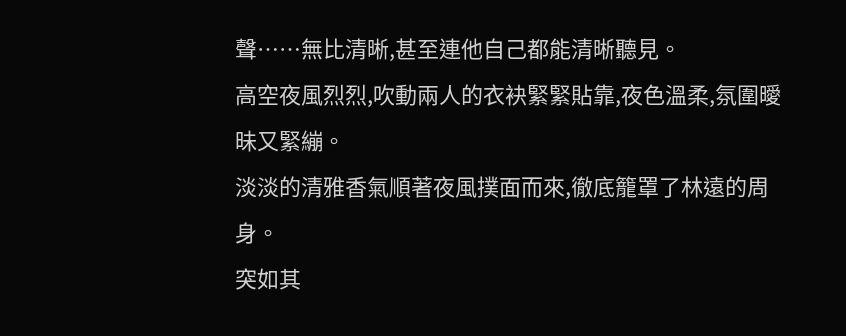聲……無比清晰,甚至連他自己都能清晰聽見。
高空夜風烈烈,吹動兩人的衣袂緊緊貼靠,夜色溫柔,氛圍曖昧又緊繃。
淡淡的清雅香氣順著夜風撲面而來,徹底籠罩了林遠的周身。
突如其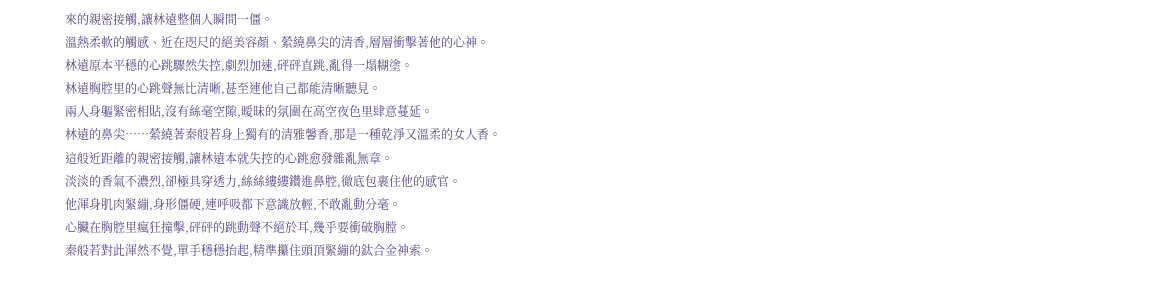來的親密接觸,讓林遠整個人瞬間一僵。
溫熱柔軟的觸感、近在咫尺的絕美容顏、縈繞鼻尖的清香,層層衝擊著他的心神。
林遠原本平穩的心跳驟然失控,劇烈加速,砰砰直跳,亂得一塌糊塗。
林遠胸腔里的心跳聲無比清晰,甚至連他自己都能清晰聽見。
兩人身軀緊密相貼,沒有絲毫空隙,曖昧的氛圍在高空夜色里肆意蔓延。
林遠的鼻尖……縈繞著秦般若身上獨有的清雅馨香,那是一種乾淨又溫柔的女人香。
這般近距離的親密接觸,讓林遠本就失控的心跳愈發雜亂無章。
淡淡的香氣不濃烈,卻極具穿透力,絲絲縷縷鑽進鼻腔,徹底包裹住他的感官。
他渾身肌肉緊繃,身形僵硬,連呼吸都下意識放輕,不敢亂動分毫。
心臟在胸腔里瘋狂撞擊,砰砰的跳動聲不絕於耳,幾乎要衝破胸膛。
秦般若對此渾然不覺,單手穩穩抬起,精準攥住頭頂緊繃的鈦合金神索。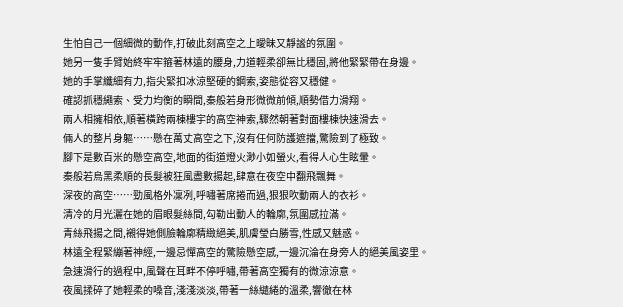生怕自己一個細微的動作,打破此刻高空之上曖昧又靜謐的氛圍。
她另一隻手臂始終牢牢箍著林遠的腰身,力道輕柔卻無比穩固,將他緊緊帶在身邊。
她的手掌纖細有力,指尖緊扣冰涼堅硬的鋼索,姿態從容又穩健。
確認抓穩繩索、受力均衡的瞬間,秦般若身形微微前傾,順勢借力滑翔。
兩人相擁相依,順著橫跨兩棟樓宇的高空神索,驟然朝著對面樓棟快速滑去。
倆人的整片身軀……懸在萬丈高空之下,沒有任何防護遮擋,驚險到了極致。
腳下是數百米的懸空高空,地面的街道燈火渺小如螢火,看得人心生眩暈。
秦般若烏黑柔順的長髮被狂風盡數揚起,肆意在夜空中翻飛飄舞。
深夜的高空……勁風格外凜冽,呼嘯著席捲而過,狠狠吹動兩人的衣衫。
清冷的月光灑在她的眉眼髮絲間,勾勒出動人的輪廓,氛圍感拉滿。
青絲飛揚之間,襯得她側臉輪廓精緻絕美,肌膚瑩白勝雪,性感又魅惑。
林遠全程緊繃著神經,一邊忌憚高空的驚險懸空感,一邊沉淪在身旁人的絕美風姿里。
急速滑行的過程中,風聲在耳畔不停呼嘯,帶著高空獨有的微涼涼意。
夜風揉碎了她輕柔的嗓音,淺淺淡淡,帶著一絲繾綣的溫柔,響徹在林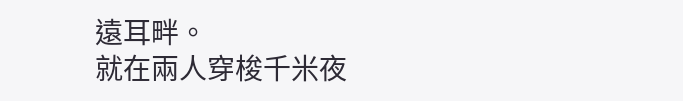遠耳畔。
就在兩人穿梭千米夜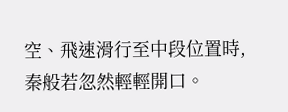空、飛速滑行至中段位置時,秦般若忽然輕輕開口。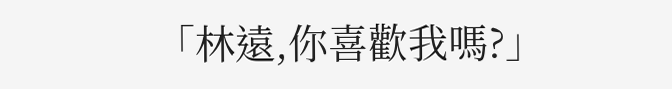「林遠,你喜歡我嗎?」